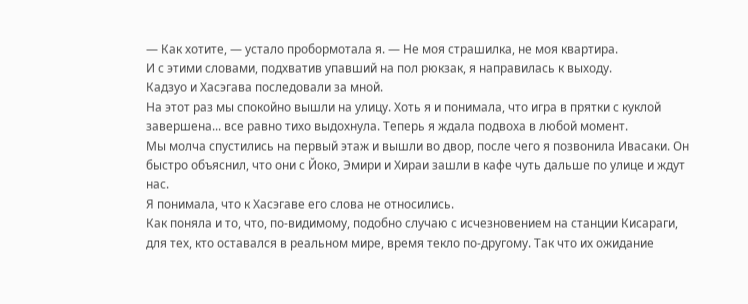— Как хотите, — устало пробормотала я. — Не моя страшилка, не моя квартира.
И с этими словами, подхватив упавший на пол рюкзак, я направилась к выходу.
Кадзуо и Хасэгава последовали за мной.
На этот раз мы спокойно вышли на улицу. Хоть я и понимала, что игра в прятки с куклой завершена... все равно тихо выдохнула. Теперь я ждала подвоха в любой момент.
Мы молча спустились на первый этаж и вышли во двор, после чего я позвонила Ивасаки. Он быстро объяснил, что они с Йоко, Эмири и Хираи зашли в кафе чуть дальше по улице и ждут нас.
Я понимала, что к Хасэгаве его слова не относились.
Как поняла и то, что, по-видимому, подобно случаю с исчезновением на станции Кисараги, для тех, кто оставался в реальном мире, время текло по-другому. Так что их ожидание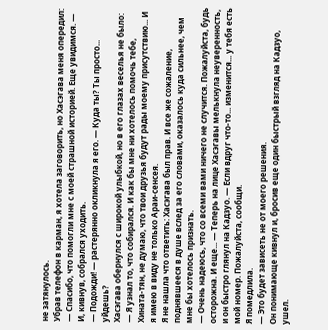не затянулось.
Убрав телефон в карман, я хотела заговорить, но Хасэгава меня опередил:
— Спасибо, что помогли мне с моей страшной историей. Еще увидимся. — И, кивнув, собрался уходить.
— Подожди! — растерянно окликнула я его. — Куда ты? Ты просто... уйдешь?
Хасэгава обернулся с широкой улыбкой, но в его глазах веселья не было:
— Я узнал то, что собирался. И как бы мне ни хотелось помочь тебе, Хината-тян, не думаю, что твои друзья будут рады моему присутствию... И я имею в виду не только Араи-сенсея.
Я не нашла что ответить: Хасэгава был прав. И все же сожаление, поднявшееся в душе вслед за его словами, оказалось куда сильнее, чем мне бы хотелось признать.
— Очень надеюсь, что со всеми вами ничего не случится. Пожалуйста, будь осторожна. И еще... — Теперь на лице Хасэгавы мелькнула неуверенность, и он быстро глянул на Кадзуо. — Если вдруг что-то... изменится... у тебя есть мой номер. Пожалуйста, сообщи.
Я помедлила.
— Это будет зависеть не от моего решения.
Он понимающе кивнул и, бросив еще один быстрый взгляд на Кадзуо, ушел.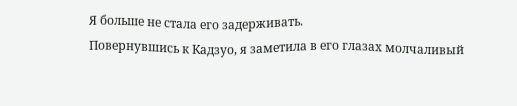Я больше не стала его задерживать.
Повернувшись к Кадзуо, я заметила в его глазах молчаливый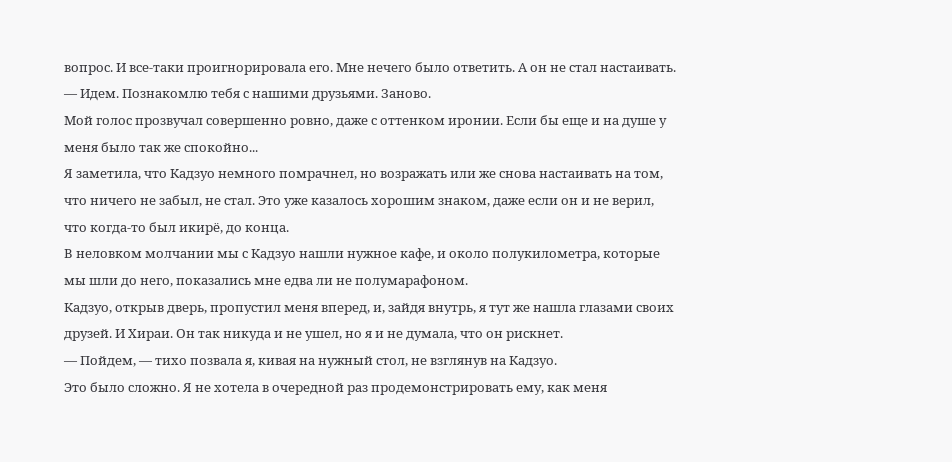вопрос. И все-таки проигнорировала его. Мне нечего было ответить. А он не стал настаивать.
— Идем. Познакомлю тебя с нашими друзьями. Заново.
Мой голос прозвучал совершенно ровно, даже с оттенком иронии. Если бы еще и на душе у меня было так же спокойно...
Я заметила, что Кадзуо немного помрачнел, но возражать или же снова настаивать на том, что ничего не забыл, не стал. Это уже казалось хорошим знаком, даже если он и не верил, что когда-то был икирё, до конца.
В неловком молчании мы с Кадзуо нашли нужное кафе, и около полукилометра, которые мы шли до него, показались мне едва ли не полумарафоном.
Кадзуо, открыв дверь, пропустил меня вперед, и, зайдя внутрь, я тут же нашла глазами своих друзей. И Хираи. Он так никуда и не ушел, но я и не думала, что он рискнет.
— Пойдем, — тихо позвала я, кивая на нужный стол, не взглянув на Кадзуо.
Это было сложно. Я не хотела в очередной раз продемонстрировать ему, как меня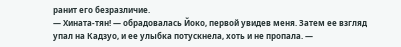ранит его безразличие.
— Хината-тян! — обрадовалась Йоко, первой увидев меня. Затем ее взгляд упал на Кадзуо, и ее улыбка потускнела, хоть и не пропала. —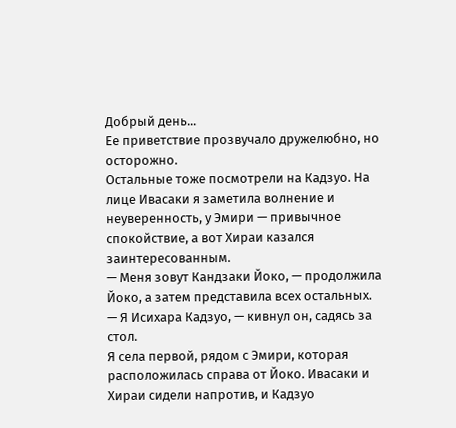Добрый день...
Ее приветствие прозвучало дружелюбно, но осторожно.
Остальные тоже посмотрели на Кадзуо. На лице Ивасаки я заметила волнение и неуверенность, у Эмири — привычное спокойствие, а вот Хираи казался заинтересованным.
— Меня зовут Кандзаки Йоко, — продолжила Йоко, а затем представила всех остальных.
— Я Исихара Кадзуо, — кивнул он, садясь за стол.
Я села первой, рядом с Эмири, которая расположилась справа от Йоко. Ивасаки и Хираи сидели напротив, и Кадзуо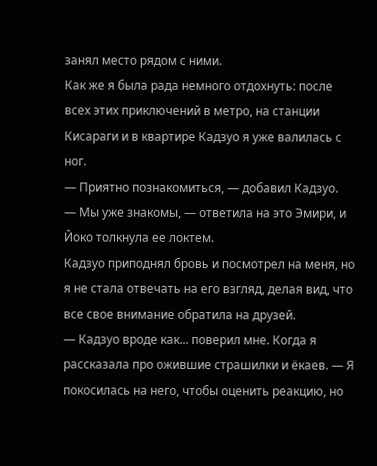занял место рядом с ними.
Как же я была рада немного отдохнуть: после всех этих приключений в метро, на станции Кисараги и в квартире Кадзуо я уже валилась с ног.
— Приятно познакомиться, — добавил Кадзуо.
— Мы уже знакомы, — ответила на это Эмири, и Йоко толкнула ее локтем.
Кадзуо приподнял бровь и посмотрел на меня, но я не стала отвечать на его взгляд, делая вид, что все свое внимание обратила на друзей.
— Кадзуо вроде как... поверил мне. Когда я рассказала про ожившие страшилки и ёкаев. — Я покосилась на него, чтобы оценить реакцию, но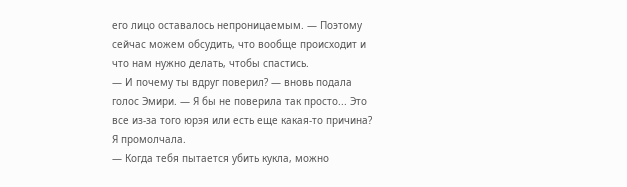его лицо оставалось непроницаемым. — Поэтому сейчас можем обсудить, что вообще происходит и что нам нужно делать, чтобы спастись.
— И почему ты вдруг поверил? — вновь подала голос Эмири. — Я бы не поверила так просто... Это все из-за того юрэя или есть еще какая-то причина?
Я промолчала.
— Когда тебя пытается убить кукла, можно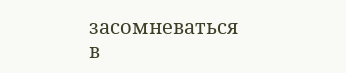засомневаться в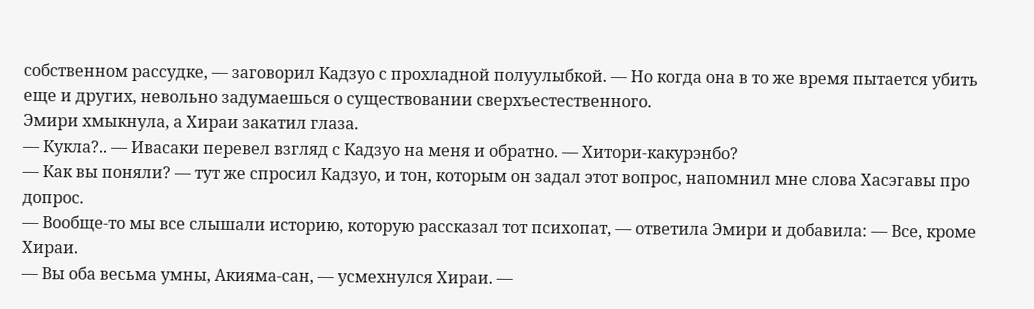собственном рассудке, — заговорил Кадзуо с прохладной полуулыбкой. — Но когда она в то же время пытается убить еще и других, невольно задумаешься о существовании сверхъестественного.
Эмири хмыкнула, а Хираи закатил глаза.
— Кукла?.. — Ивасаки перевел взгляд с Кадзуо на меня и обратно. — Хитори-какурэнбо?
— Как вы поняли? — тут же спросил Кадзуо, и тон, которым он задал этот вопрос, напомнил мне слова Хасэгавы про допрос.
— Вообще-то мы все слышали историю, которую рассказал тот психопат, — ответила Эмири и добавила: — Все, кроме Хираи.
— Вы оба весьма умны, Акияма-сан, — усмехнулся Хираи. —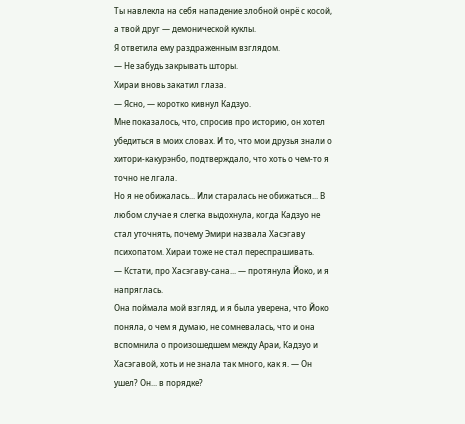Ты навлекла на себя нападение злобной онрё с косой, а твой друг — демонической куклы.
Я ответила ему раздраженным взглядом.
— Не забудь закрывать шторы.
Хираи вновь закатил глаза.
— Ясно, — коротко кивнул Кадзуо.
Мне показалось, что, спросив про историю, он хотел убедиться в моих словах. И то, что мои друзья знали о хитори-какурэнбо, подтверждало, что хоть о чем-то я точно не лгала.
Но я не обижалась... Или старалась не обижаться... В любом случае я слегка выдохнула, когда Кадзуо не стал уточнять, почему Эмири назвала Хасэгаву психопатом. Хираи тоже не стал переспрашивать.
— Кстати, про Хасэгаву-сана... — протянула Йоко, и я напряглась.
Она поймала мой взгляд, и я была уверена, что Йоко поняла, о чем я думаю, не сомневалась, что и она вспомнила о произошедшем между Араи, Кадзуо и Хасэгавой, хоть и не знала так много, как я. — Он ушел? Он... в порядке?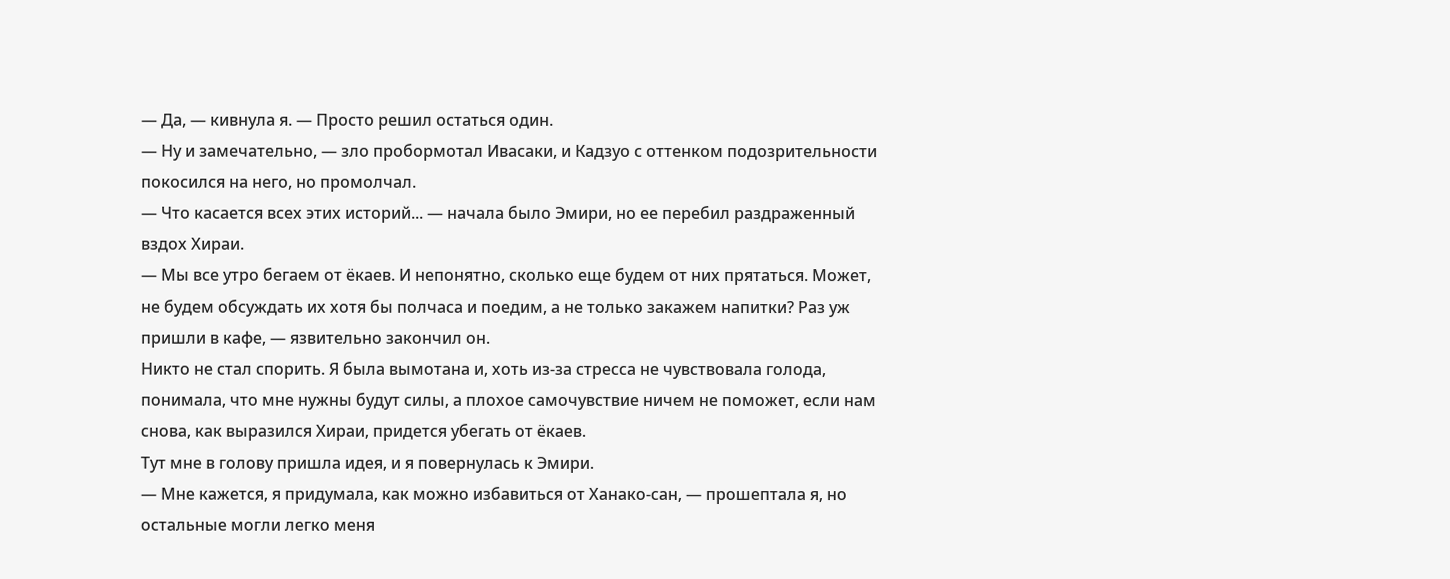— Да, — кивнула я. — Просто решил остаться один.
— Ну и замечательно, — зло пробормотал Ивасаки, и Кадзуо с оттенком подозрительности покосился на него, но промолчал.
— Что касается всех этих историй... — начала было Эмири, но ее перебил раздраженный вздох Хираи.
— Мы все утро бегаем от ёкаев. И непонятно, сколько еще будем от них прятаться. Может, не будем обсуждать их хотя бы полчаса и поедим, а не только закажем напитки? Раз уж пришли в кафе, — язвительно закончил он.
Никто не стал спорить. Я была вымотана и, хоть из-за стресса не чувствовала голода, понимала, что мне нужны будут силы, а плохое самочувствие ничем не поможет, если нам снова, как выразился Хираи, придется убегать от ёкаев.
Тут мне в голову пришла идея, и я повернулась к Эмири.
— Мне кажется, я придумала, как можно избавиться от Ханако-сан, — прошептала я, но остальные могли легко меня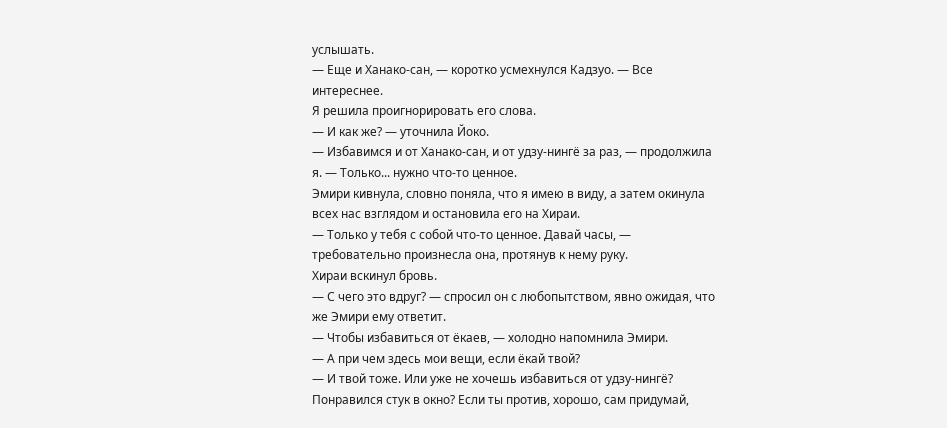услышать.
— Еще и Ханако-сан, — коротко усмехнулся Кадзуо. — Все интереснее.
Я решила проигнорировать его слова.
— И как же? — уточнила Йоко.
— Избавимся и от Ханако-сан, и от удзу-нингё за раз, — продолжила я. — Только... нужно что-то ценное.
Эмири кивнула, словно поняла, что я имею в виду, а затем окинула всех нас взглядом и остановила его на Хираи.
— Только у тебя с собой что-то ценное. Давай часы, — требовательно произнесла она, протянув к нему руку.
Хираи вскинул бровь.
— С чего это вдруг? — спросил он с любопытством, явно ожидая, что же Эмири ему ответит.
— Чтобы избавиться от ёкаев, — холодно напомнила Эмири.
— А при чем здесь мои вещи, если ёкай твой?
— И твой тоже. Или уже не хочешь избавиться от удзу-нингё? Понравился стук в окно? Если ты против, хорошо, сам придумай,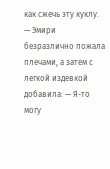как сжечь эту куклу. — Эмири безразлично пожала плечами, а затем с легкой издевкой добавила: — Я-то могу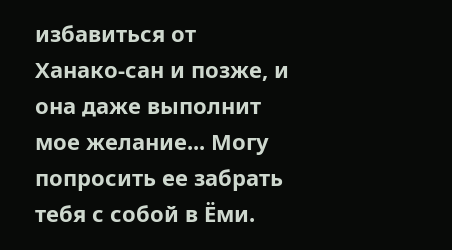избавиться от Ханако-сан и позже, и она даже выполнит мое желание... Могу попросить ее забрать тебя с собой в Ёми.